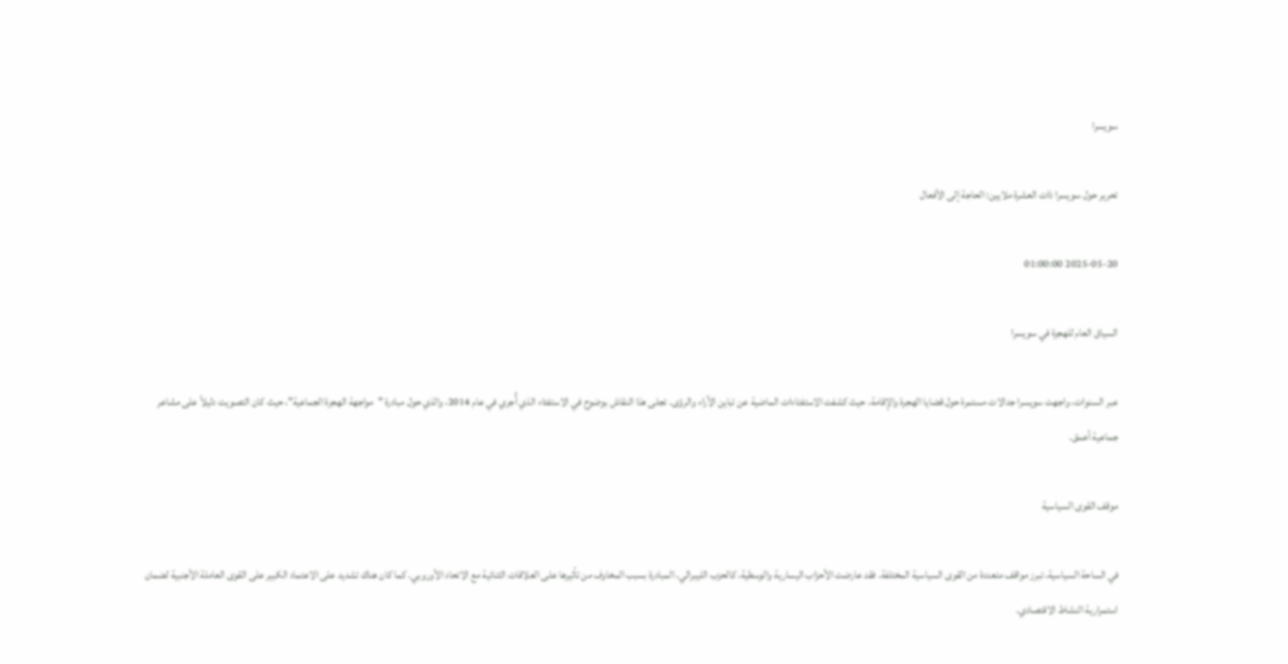سويسرا

تحرير حول سويسرا ذات العشرة ملايين: الحاجة إلى الأفعال

2025-05-20 01:00:00

السياق العام للهجرة في سويسرا

عبر السنوات، واجهت سويسرا جدالات مستمرة حول قضايا الهجرة والإقامة، حيث كشفت الاستفتاءات الماضية عن تباين الآراء والرؤى. تجلى هذا النقاش بوضوح في الاستفتاء الذي أُجري في عام 2014، والذي حول مبادرة "مواجهة الهجرة الجماعية"، حيث كان التصويت دليلاً على مشاعر جماعية أعمق.

موقف القوى السياسية

في الساحة السياسية، تبرز مواقف متعددة من القوى السياسية المختلفة. فقد عارضت الأحزاب اليسارية والوسطية، كالحزب الليبرالي، المبادرة بسبب المخاوف من تأثيرها على العلاقات الثنائية مع الاتحاد الأوروبي. كما كان هناك تشديد على الاعتماد الكبير على القوى العاملة الأجنبية لضمان استمرارية النشاط الاقتصادي.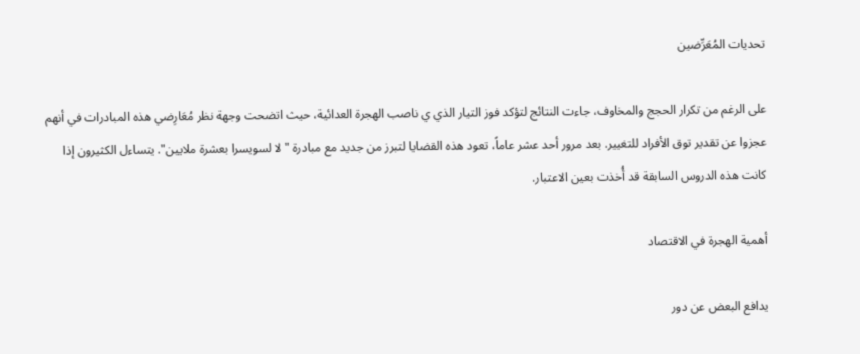تحديات المُعَرِّضين

على الرغم من تكرار الحجج والمخاوف، جاءت النتائج لتؤكد فوز التيار الذي ي ناصب الهجرة العدائية، حيث اتضحت وجهة نظر مُعَارِضي هذه المبادرات في أنهم عجزوا عن تقدير توق الأفراد للتغيير. بعد مرور أحد عشر عاماً، تعود هذه القضايا لتبرز من جديد مع مبادرة "لا لسويسرا بعشرة ملايين". يتساءل الكثيرون إذا كانت هذه الدروس السابقة قد أُخذت بعين الاعتبار.

أهمية الهجرة في الاقتصاد

يدافع البعض عن دور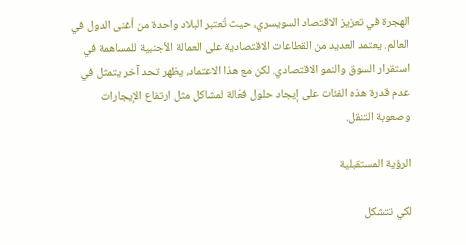الهجرة في تعزيز الاقتصاد السويسري، حيث تُعتبر البلاد واحدة من أغنى الدول في العالم. يعتمد العديد من القطاعات الاقتصادية على العمالة الأجنبية للمساهمة في استقرار السوق والنمو الاقتصادي. لكن مع هذا الاعتماد، يظهر تحد آخر يتمثل في عدم قدرة هذه الفئات على إيجاد حلول فعّالة لمشاكل مثل ارتفاع الإيجارات وصعوبة التنقل.

الرؤية المستقبلية

لكي تتشكل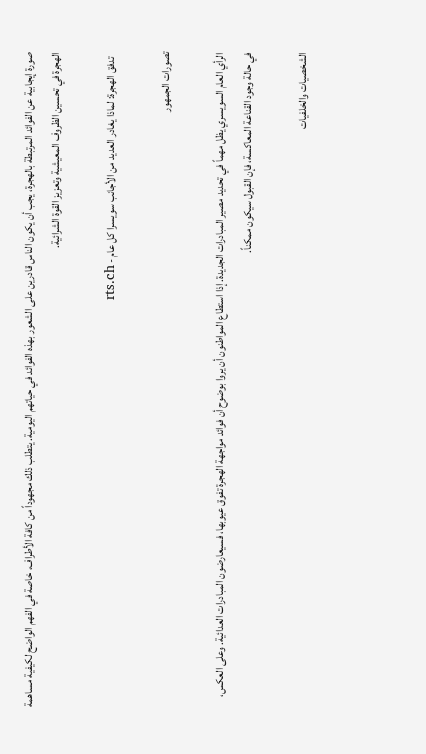صورة إيجابية عن الفوائد المرتبطة بالهجرة، يجب أن يكون الناس قادرين على الشعور بهذه الفوائد في حياتهم اليومية. يتطلب ذلك مجهوداً من كافة الأطراف، خاصة في الفهم الواضح لكيفية مساهمة الهجرة في تحسين الظروف المعيشية وتعزيز القوة الشرائية.

  تدفق الهجرة: لماذا يغادر العديد من الأجانب سويسرا كل عام - rts.ch

تصورات الجمهور

الرأي العام السويسري يظل مهماً في تحديد مصير المبادرات الجديدة. إذا استطاع المواطنون أن يروا بوضوح أن فوائد مواجهة الهجرة تفوق عيوبها، فسيعارضون المبادرات العدائية. وعلى العكس، في حالة وجود القناعة المعاكسة، فإن القبول سيكون ممكناً.

الشخصيات والخلفيات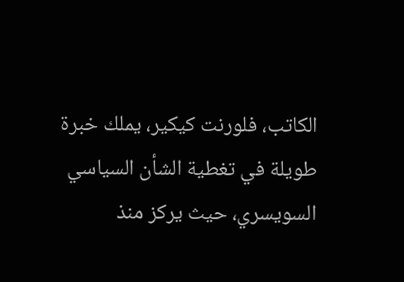الكاتب، فلورنت كيكير، يملك خبرة طويلة في تغطية الشأن السياسي السويسري، حيث يركز منذ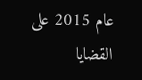عام 2015 على القضايا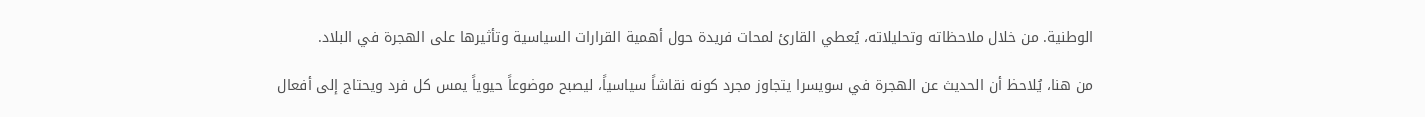الوطنية. من خلال ملاحظاته وتحليلاته، يُعطي القارئ لمحات فريدة حول أهمية القرارات السياسية وتأثيرها على الهجرة في البلاد.

من هنا، يُلاحظ أن الحديث عن الهجرة في سويسرا يتجاوز مجرد كونه نقاشاً سياسياً، ليصبح موضوعاً حيوياً يمس كل فرد ويحتاج إلى أفعال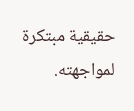حقيقية مبتكرة لمواجهته.